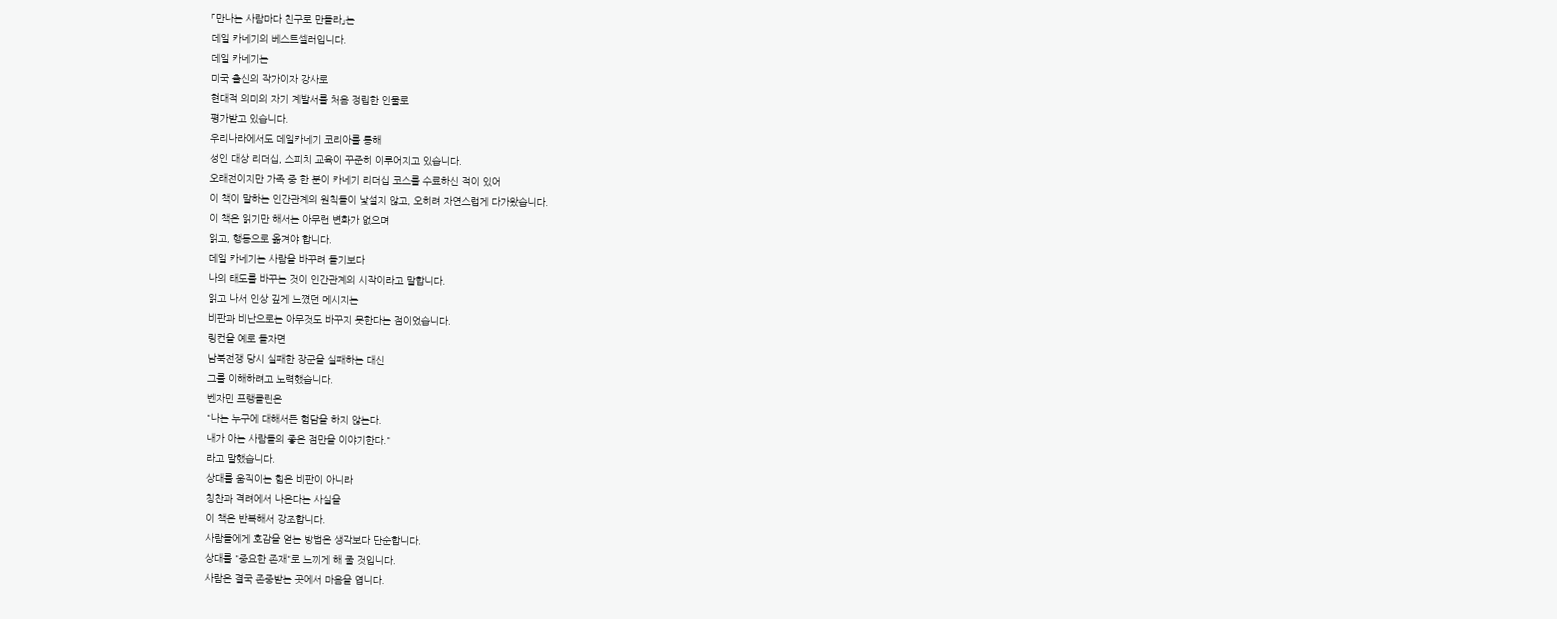「만나는 사람마다 친구로 만들라」는
데일 카네기의 베스트셀러입니다.
데일 카네기는
미국 출신의 작가이자 강사로
현대적 의미의 자기 계발서를 처음 정립한 인물로
평가받고 있습니다.
우리나라에서도 데일카네기 코리아를 통해
성인 대상 리더십, 스피치 교육이 꾸준히 이루어지고 있습니다.
오래전이지만 가족 중 한 분이 카네기 리더십 코스를 수료하신 적이 있어
이 책이 말하는 인간관계의 원칙들이 낯설지 않고, 오히려 자연스럽게 다가왔습니다.
이 책은 읽기만 해서는 아무런 변화가 없으며
읽고, 행동으로 옮겨야 합니다.
데일 카네기는 사람을 바꾸려 들기보다
나의 태도를 바꾸는 것이 인간관계의 시작이라고 말합니다.
읽고 나서 인상 깊게 느꼈던 메시지는
비판과 비난으로는 아무것도 바꾸지 못한다는 점이었습니다.
링컨을 예로 들자면
남북전쟁 당시 실패한 장군을 실패하는 대신
그를 이해하려고 노력했습니다.
벤자민 프랭클린은
"나는 누구에 대해서든 험담을 하지 않는다.
내가 아는 사람들의 좋은 점만을 이야기한다."
라고 말했습니다.
상대를 움직이는 힘은 비판이 아니라
칭찬과 격려에서 나온다는 사실을
이 책은 반복해서 강조합니다.
사람들에게 호감을 얻는 방법은 생각보다 단순합니다.
상대를 "중요한 존재"로 느끼게 해 줄 것입니다.
사람은 결국 존중받는 곳에서 마음을 엽니다.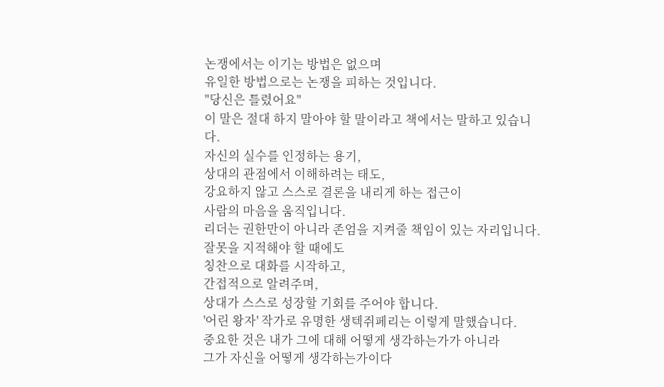논쟁에서는 이기는 방법은 없으며
유일한 방법으로는 논쟁을 피하는 것입니다.
"당신은 틀렸어요"
이 말은 절대 하지 말아야 할 말이라고 책에서는 말하고 있습니다.
자신의 실수를 인정하는 용기,
상대의 관점에서 이해하려는 태도,
강요하지 않고 스스로 결론을 내리게 하는 접근이
사람의 마음을 움직입니다.
리더는 권한만이 아니라 존엄을 지켜줄 책임이 있는 자리입니다.
잘못을 지적해야 할 때에도
칭찬으로 대화를 시작하고,
간접적으로 알려주며,
상대가 스스로 성장할 기회를 주어야 합니다.
'어린 왕자' 작가로 유명한 생텍쥐페리는 이렇게 말했습니다.
중요한 것은 내가 그에 대해 어떻게 생각하는가가 아니라
그가 자신을 어떻게 생각하는가이다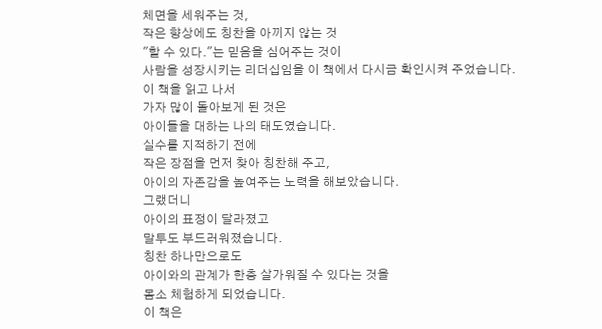체면을 세워주는 것,
작은 향상에도 칭찬을 아끼지 않는 것
"할 수 있다."는 믿음을 심어주는 것이
사람을 성장시키는 리더십임을 이 책에서 다시금 확인시켜 주었습니다.
이 책을 읽고 나서
가자 많이 돌아보게 된 것은
아이들을 대하는 나의 태도였습니다.
실수를 지적하기 전에
작은 장점을 먼저 찾아 칭찬해 주고,
아이의 자존감을 높여주는 노력을 해보았습니다.
그랬더니
아이의 표정이 달라졌고
말투도 부드러워졌습니다.
칭찬 하나만으로도
아이와의 관계가 한층 살가워질 수 있다는 것을
몸소 체험하게 되었습니다.
이 책은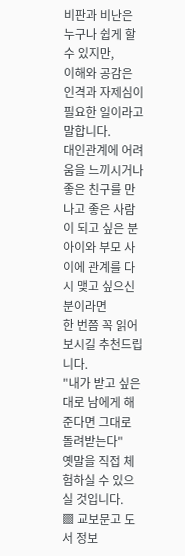비판과 비난은 누구나 쉽게 할 수 있지만,
이해와 공감은 인격과 자제심이 필요한 일이라고 말합니다.
대인관계에 어려움을 느끼시거나
좋은 친구를 만나고 좋은 사람이 되고 싶은 분
아이와 부모 사이에 관계를 다시 맺고 싶으신 분이라면
한 번쯤 꼭 읽어보시길 추천드립니다.
"내가 받고 싶은 대로 남에게 해준다면 그대로 돌려받는다"
옛말을 직접 체험하실 수 있으실 것입니다.
▩ 교보문고 도서 정보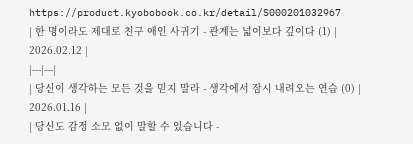https://product.kyobobook.co.kr/detail/S000201032967
| 한 명이라도 제대로 친구 애인 사귀기 - 관계는 넓이보다 깊이다 (1) | 2026.02.12 |
|---|---|
| 당신이 생각하는 모든 것을 믿지 말라 - 생각에서 잠시 내려오는 연습 (0) | 2026.01.16 |
| 당신도 감정 소모 없이 말할 수 있습니다 -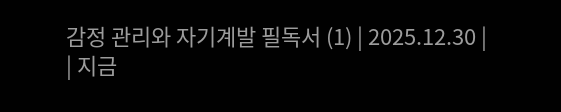감정 관리와 자기계발 필독서 (1) | 2025.12.30 |
| 지금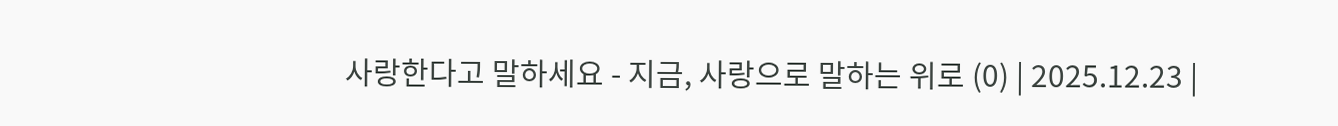사랑한다고 말하세요 - 지금, 사랑으로 말하는 위로 (0) | 2025.12.23 |